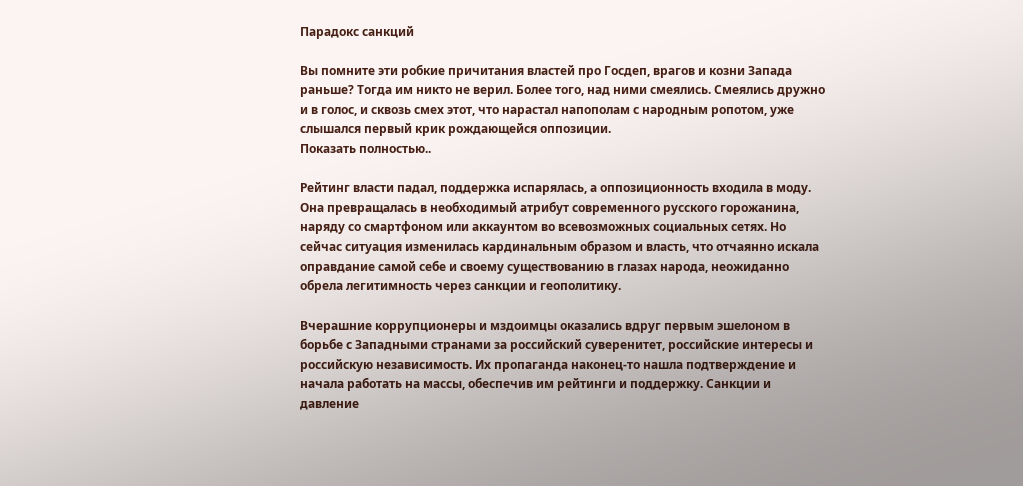Парадокс санкций

Вы помните эти робкие причитания властей про Госдеп, врагов и козни Запада раньше? Тогда им никто не верил. Более того, над ними смеялись. Смеялись дружно и в голос, и сквозь смех этот, что нарастал напополам с народным ропотом, уже слышался первый крик рождающейся оппозиции.
Показать полностью..

Рейтинг власти падал, поддержка испарялась, а оппозиционность входила в моду. Она превращалась в необходимый атрибут современного русского горожанина, наряду со смартфоном или аккаунтом во всевозможных социальных сетях. Но сейчас ситуация изменилась кардинальным образом и власть, что отчаянно искала оправдание самой себе и своему существованию в глазах народа, неожиданно обрела легитимность через санкции и геополитику.

Вчерашние коррупционеры и мздоимцы оказались вдруг первым эшелоном в борьбе с Западными странами за российский суверенитет, российские интересы и российскую независимость. Их пропаганда наконец-то нашла подтверждение и начала работать на массы, обеспечив им рейтинги и поддержку. Санкции и давление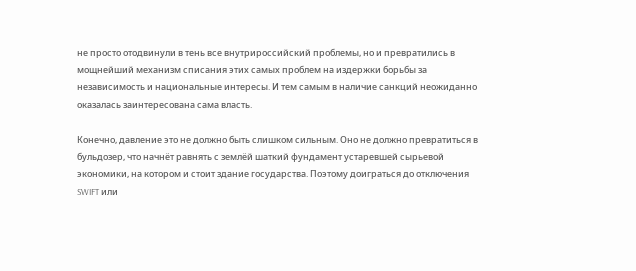не просто отодвинули в тень все внутрироссийский проблемы, но и превратились в мощнейший механизм списания этих самых проблем на издержки борьбы за независимость и национальные интересы. И тем самым в наличие санкций неожиданно оказалась заинтересована сама власть.

Конечно, давление это не должно быть слишком сильным. Оно не должно превратиться в бульдозер, что начнёт равнять с землёй шаткий фундамент устаревшей сырьевой экономики, на котором и стоит здание государства. Поэтому доиграться до отключения SWIFT или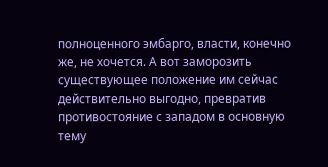полноценного эмбарго, власти, конечно же, не хочется. А вот заморозить существующее положение им сейчас действительно выгодно, превратив противостояние с западом в основную тему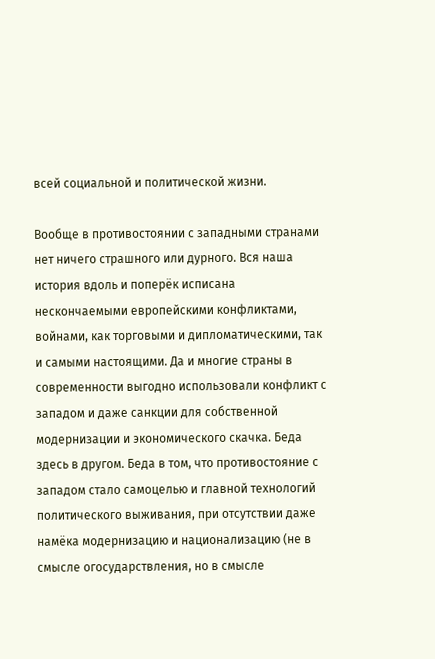всей социальной и политической жизни.

Вообще в противостоянии с западными странами нет ничего страшного или дурного. Вся наша история вдоль и поперёк исписана нескончаемыми европейскими конфликтами, войнами, как торговыми и дипломатическими, так и самыми настоящими. Да и многие страны в современности выгодно использовали конфликт с западом и даже санкции для собственной модернизации и экономического скачка. Беда здесь в другом. Беда в том, что противостояние с западом стало самоцелью и главной технологий политического выживания, при отсутствии даже намёка модернизацию и национализацию (не в смысле огосударствления, но в смысле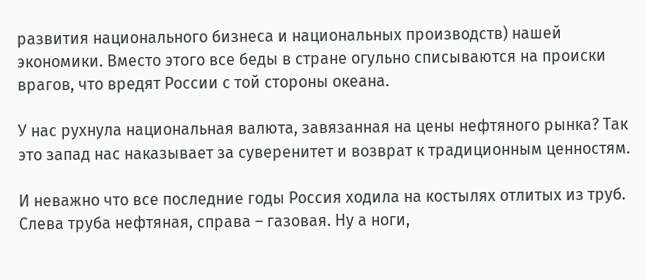развития национального бизнеса и национальных производств) нашей экономики. Вместо этого все беды в стране огульно списываются на происки врагов, что вредят России с той стороны океана.

У нас рухнула национальная валюта, завязанная на цены нефтяного рынка? Так это запад нас наказывает за суверенитет и возврат к традиционным ценностям.

И неважно что все последние годы Россия ходила на костылях отлитых из труб. Слева труба нефтяная, справа – газовая. Ну а ноги,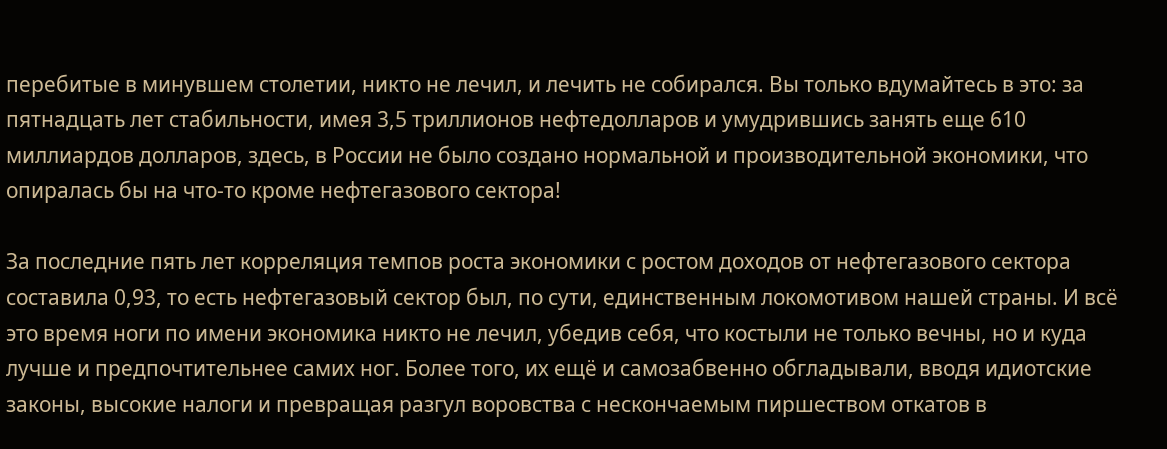перебитые в минувшем столетии, никто не лечил, и лечить не собирался. Вы только вдумайтесь в это: за пятнадцать лет стабильности, имея 3,5 триллионов нефтедолларов и умудрившись занять еще 610 миллиардов долларов, здесь, в России не было создано нормальной и производительной экономики, что опиралась бы на что-то кроме нефтегазового сектора!

За последние пять лет корреляция темпов роста экономики с ростом доходов от нефтегазового сектора составила 0,93, то есть нефтегазовый сектор был, по сути, единственным локомотивом нашей страны. И всё это время ноги по имени экономика никто не лечил, убедив себя, что костыли не только вечны, но и куда лучше и предпочтительнее самих ног. Более того, их ещё и самозабвенно обгладывали, вводя идиотские законы, высокие налоги и превращая разгул воровства с нескончаемым пиршеством откатов в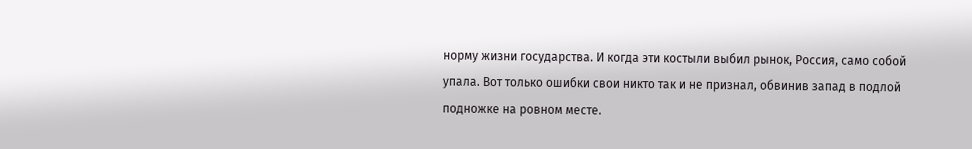норму жизни государства. И когда эти костыли выбил рынок, Россия, само собой упала. Вот только ошибки свои никто так и не признал, обвинив запад в подлой подножке на ровном месте.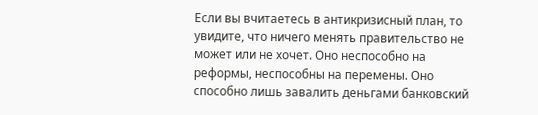Если вы вчитаетесь в антикризисный план, то увидите, что ничего менять правительство не может или не хочет. Оно неспособно на реформы, неспособны на перемены. Оно способно лишь завалить деньгами банковский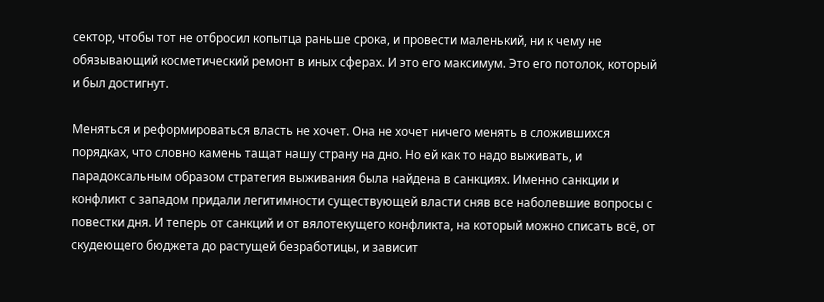сектор, чтобы тот не отбросил копытца раньше срока, и провести маленький, ни к чему не обязывающий косметический ремонт в иных сферах. И это его максимум. Это его потолок, который и был достигнут.

Меняться и реформироваться власть не хочет. Она не хочет ничего менять в сложившихся порядках, что словно камень тащат нашу страну на дно. Но ей как то надо выживать, и парадоксальным образом стратегия выживания была найдена в санкциях. Именно санкции и конфликт с западом придали легитимности существующей власти сняв все наболевшие вопросы с повестки дня. И теперь от санкций и от вялотекущего конфликта, на который можно списать всё, от скудеющего бюджета до растущей безработицы, и зависит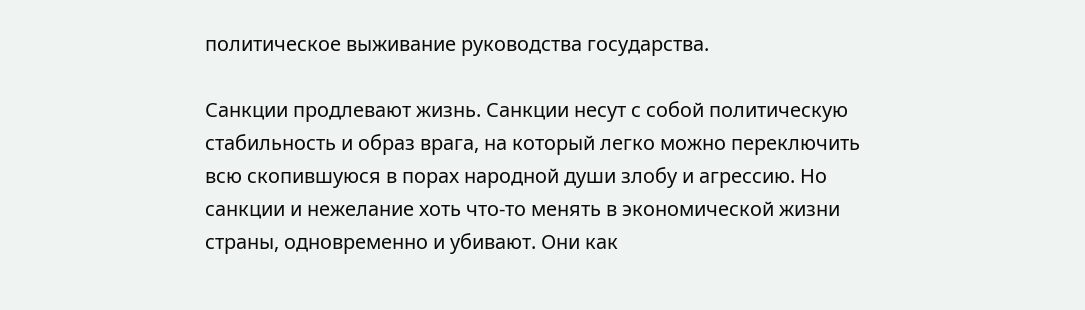политическое выживание руководства государства.

Санкции продлевают жизнь. Санкции несут с собой политическую стабильность и образ врага, на который легко можно переключить всю скопившуюся в порах народной души злобу и агрессию. Но санкции и нежелание хоть что-то менять в экономической жизни страны, одновременно и убивают. Они как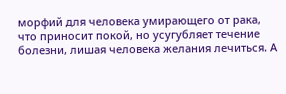морфий для человека умирающего от рака, что приносит покой, но усугубляет течение болезни, лишая человека желания лечиться. А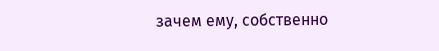зачем ему, собственно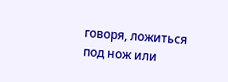говоря, ложиться под нож или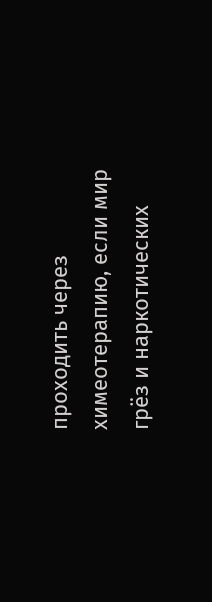проходить через химеотерапию, если мир грёз и наркотических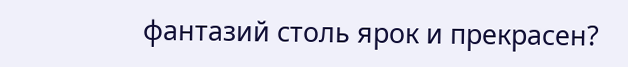фантазий столь ярок и прекрасен?